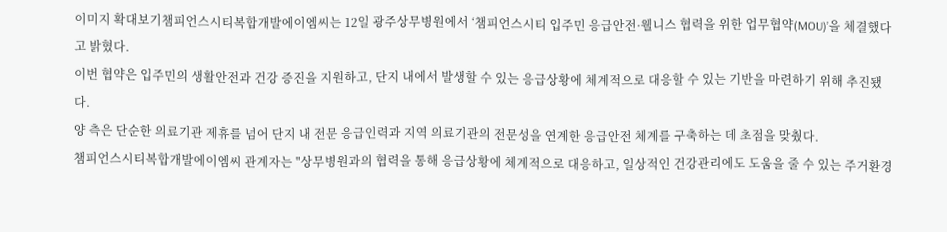이미지 확대보기챔피언스시티복합개발에이엠씨는 12일 광주상무병원에서 ‘챔피언스시티 입주민 응급안전·웰니스 협력을 위한 업무협약(MOU)’을 체결했다고 밝혔다.
이번 협약은 입주민의 생활안전과 건강 증진을 지원하고, 단지 내에서 발생할 수 있는 응급상황에 체계적으로 대응할 수 있는 기반을 마련하기 위해 추진됐다.
양 측은 단순한 의료기관 제휴를 넘어 단지 내 전문 응급인력과 지역 의료기관의 전문성을 연계한 응급안전 체계를 구축하는 데 초점을 맞췄다.
챔피언스시티복합개발에이엠씨 관계자는 "상무병원과의 협력을 통해 응급상황에 체계적으로 대응하고, 일상적인 건강관리에도 도움을 줄 수 있는 주거환경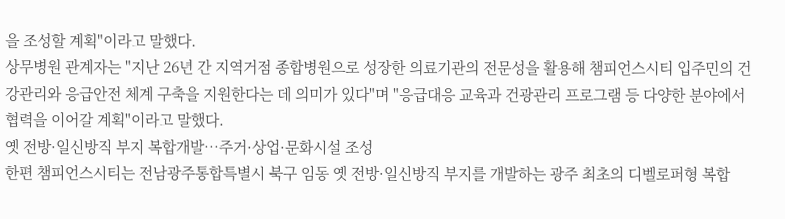을 조성할 계획"이라고 말했다.
상무병원 관계자는 "지난 26년 간 지역거점 종합병원으로 성장한 의료기관의 전문성을 활용해 챔피언스시티 입주민의 건강관리와 응급안전 체계 구축을 지원한다는 데 의미가 있다"며 "응급대응 교육과 건광관리 프로그램 등 다양한 분야에서 협력을 이어갈 계획"이라고 말했다.
옛 전방·일신방직 부지 복합개발…주거·상업·문화시설 조성
한편 챔피언스시티는 전남광주통합특별시 북구 임동 옛 전방·일신방직 부지를 개발하는 광주 최초의 디벨로퍼형 복합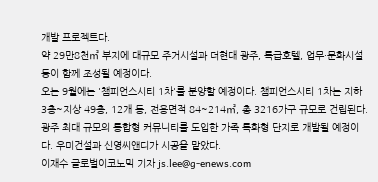개발 프로젝트다.
약 29만8천㎡ 부지에 대규모 주거시설과 더현대 광주, 특급호텔, 업무·문화시설 등이 함께 조성될 예정이다.
오는 9월에는 '챔피언스시티 1차'를 분양할 예정이다. 챔피언스시티 1차는 지하 3층~지상 49층, 12개 동, 전용면적 84~214㎡, 총 3216가구 규모로 건립된다. 광주 최대 규모의 통합형 커뮤니티를 도입한 가족 특화형 단지로 개발될 예정이다. 우미건설과 신영씨앤디가 시공을 맡았다.
이재수 글로벌이코노믹 기자 js.lee@g-enews.com